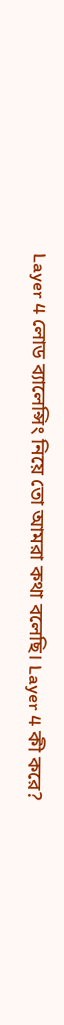Layer 4 লোড ব্যালেন্সিং নিয়ে তো আমরা কথা বলেছি। Layer 4 কী করে?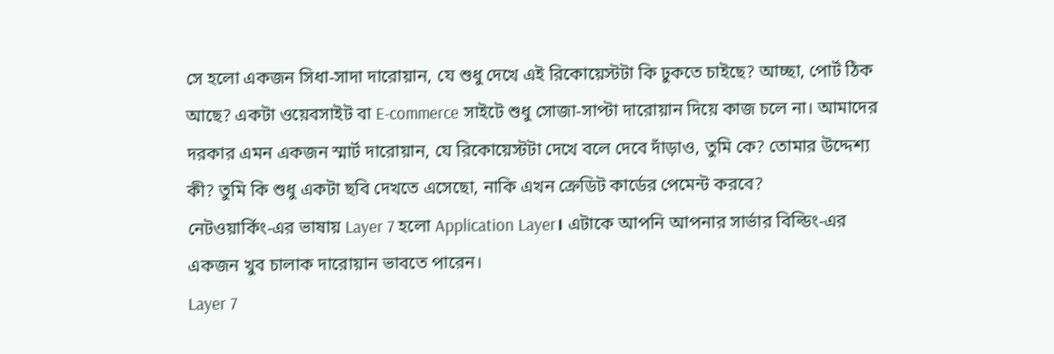সে হলো একজন সিধা-সাদা দারোয়ান, যে শুধু দেখে এই রিকোয়েস্টটা কি ঢুকতে চাইছে? আচ্ছা, পোর্ট ঠিক আছে? একটা ওয়েবসাইট বা E-commerce সাইটে শুধু সোজা-সাপ্টা দারোয়ান দিয়ে কাজ চলে না। আমাদের দরকার এমন একজন স্মার্ট দারোয়ান, যে রিকোয়েস্টটা দেখে বলে দেবে দাঁড়াও, তুমি কে? তোমার উদ্দেশ্য কী? তুমি কি শুধু একটা ছবি দেখতে এসেছো, নাকি এখন ক্রেডিট কার্ডের পেমেন্ট করবে?
নেটওয়ার্কিং-এর ভাষায় Layer 7 হলো Application Layer। এটাকে আপনি আপনার সার্ভার বিল্ডিং-এর একজন খুব চালাক দারোয়ান ভাবতে পারেন।
Layer 7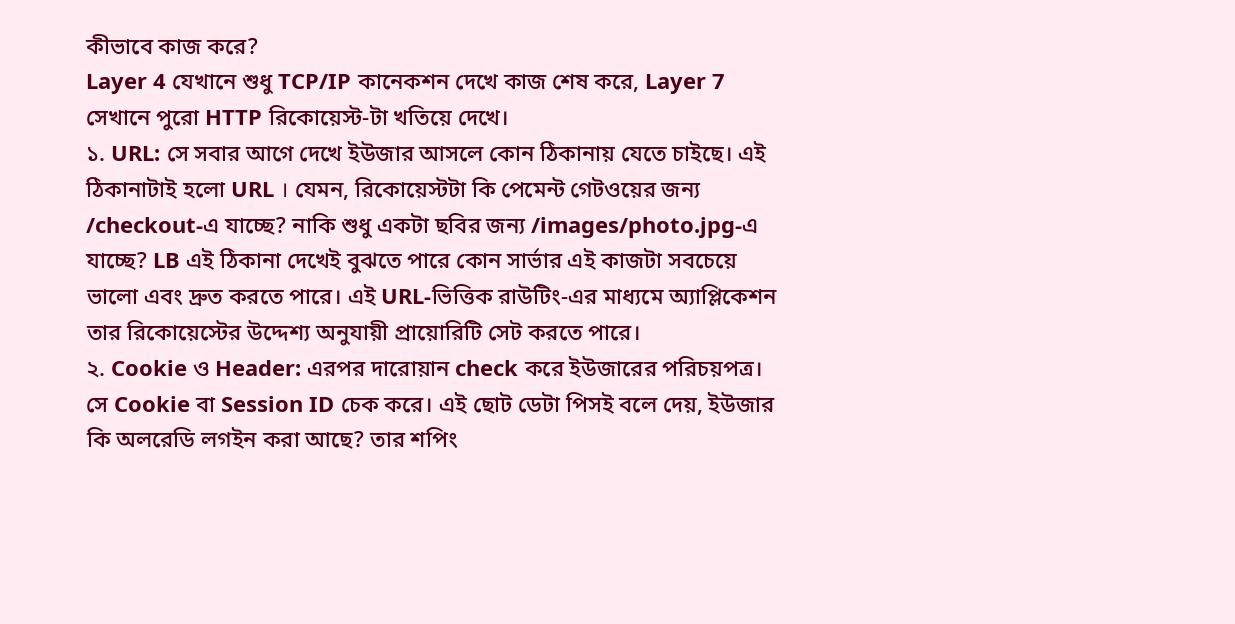কীভাবে কাজ করে?
Layer 4 যেখানে শুধু TCP/IP কানেকশন দেখে কাজ শেষ করে, Layer 7 সেখানে পুরো HTTP রিকোয়েস্ট-টা খতিয়ে দেখে।
১. URL: সে সবার আগে দেখে ইউজার আসলে কোন ঠিকানায় যেতে চাইছে। এই ঠিকানাটাই হলো URL । যেমন, রিকোয়েস্টটা কি পেমেন্ট গেটওয়ের জন্য /checkout-এ যাচ্ছে? নাকি শুধু একটা ছবির জন্য /images/photo.jpg-এ যাচ্ছে? LB এই ঠিকানা দেখেই বুঝতে পারে কোন সার্ভার এই কাজটা সবচেয়ে ভালো এবং দ্রুত করতে পারে। এই URL-ভিত্তিক রাউটিং-এর মাধ্যমে অ্যাপ্লিকেশন তার রিকোয়েস্টের উদ্দেশ্য অনুযায়ী প্রায়োরিটি সেট করতে পারে।
২. Cookie ও Header: এরপর দারোয়ান check করে ইউজারের পরিচয়পত্র। সে Cookie বা Session ID চেক করে। এই ছোট ডেটা পিসই বলে দেয়, ইউজার কি অলরেডি লগইন করা আছে? তার শপিং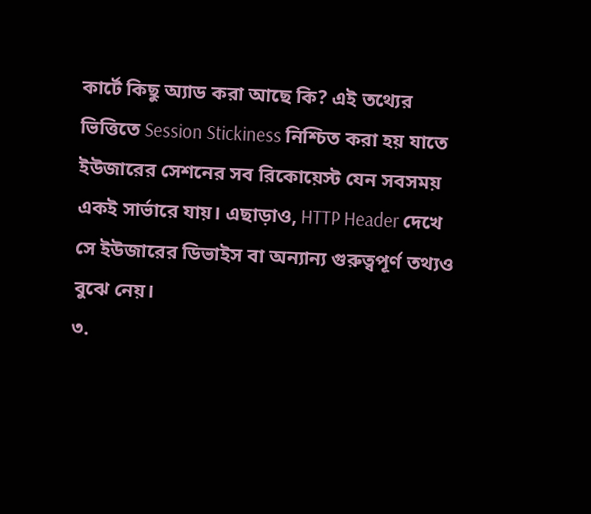কার্টে কিছু অ্যাড করা আছে কি? এই তথ্যের ভিত্তিতে Session Stickiness নিশ্চিত করা হয় যাতে ইউজারের সেশনের সব রিকোয়েস্ট যেন সবসময় একই সার্ভারে যায়। এছাড়াও, HTTP Header দেখে সে ইউজারের ডিভাইস বা অন্যান্য গুরুত্বপূর্ণ তথ্যও বুঝে নেয়।
৩.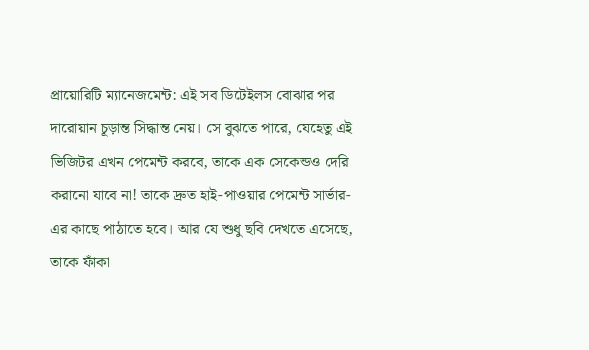প্রায়োরিটি ম্যানেজমেন্ট: এই সব ডিটেইলস বোঝার পর দারোয়ান চূড়ান্ত সিদ্ধান্ত নেয়। সে বুঝতে পারে, যেহেতু এই ভিজিটর এখন পেমেন্ট করবে, তাকে এক সেকেন্ডও দেরি করানো যাবে না! তাকে দ্রুত হাই-পাওয়ার পেমেন্ট সার্ভার-এর কাছে পাঠাতে হবে। আর যে শুধু ছবি দেখতে এসেছে, তাকে ফাঁকা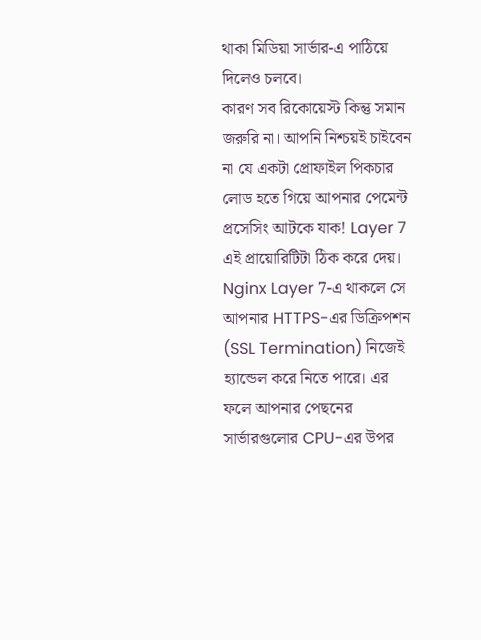থাকা মিডিয়া সার্ভার-এ পাঠিয়ে দিলেও চলবে।
কারণ সব রিকোয়েস্ট কিন্তু সমান জরুরি না। আপনি নিশ্চয়ই চাইবেন না যে একটা প্রোফাইল পিকচার লোড হতে গিয়ে আপনার পেমেন্ট প্রসেসিং আটকে যাক! Layer 7 এই প্রায়োরিটিটা ঠিক করে দেয়। Nginx Layer 7-এ থাকলে সে আপনার HTTPS-এর ডিক্রিপশন (SSL Termination) নিজেই হ্যান্ডেল করে নিতে পারে। এর ফলে আপনার পেছনের সার্ভারগুলোর CPU-এর উপর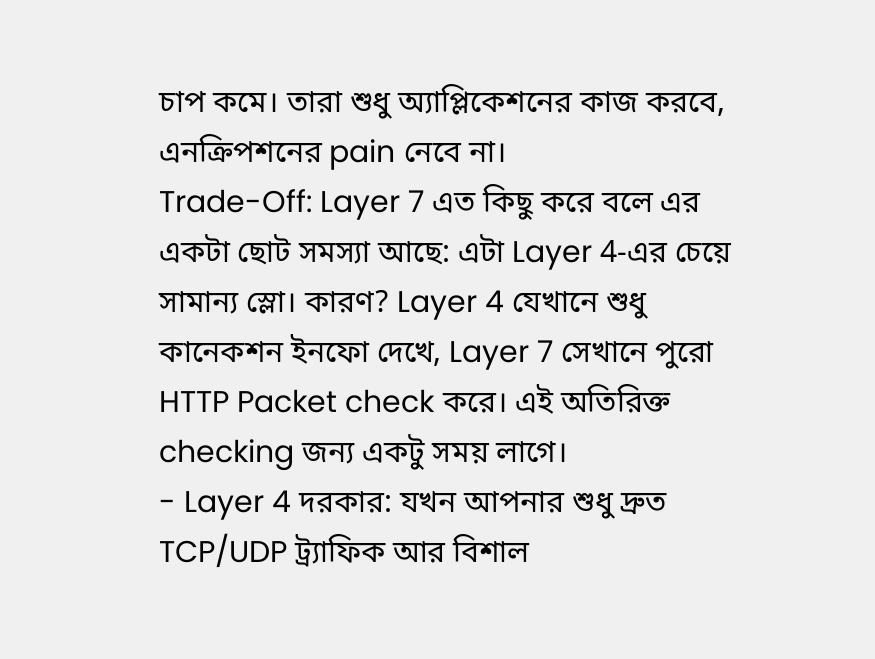চাপ কমে। তারা শুধু অ্যাপ্লিকেশনের কাজ করবে, এনক্রিপশনের pain নেবে না।
Trade-Off: Layer 7 এত কিছু করে বলে এর একটা ছোট সমস্যা আছে: এটা Layer 4-এর চেয়ে সামান্য স্লো। কারণ? Layer 4 যেখানে শুধু কানেকশন ইনফো দেখে, Layer 7 সেখানে পুরো HTTP Packet check করে। এই অতিরিক্ত checking জন্য একটু সময় লাগে।
- Layer 4 দরকার: যখন আপনার শুধু দ্রুত TCP/UDP ট্র্যাফিক আর বিশাল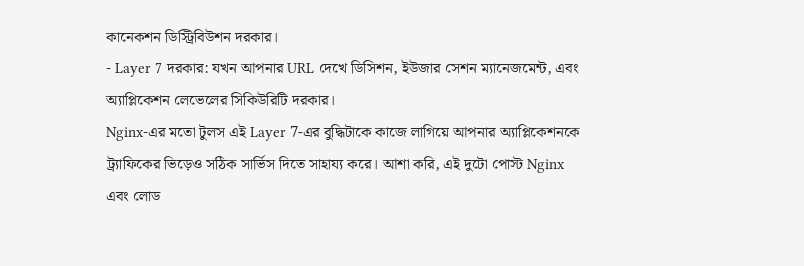কানেকশন ডিস্ট্রিবিউশন দরকার।
- Layer 7 দরকার: যখন আপনার URL দেখে ডিসিশন, ইউজার সেশন ম্যানেজমেন্ট, এবং অ্যাপ্লিকেশন লেভেলের সিকিউরিটি দরকার।
Nginx-এর মতো টুলস এই Layer 7-এর বুদ্ধিটাকে কাজে লাগিয়ে আপনার অ্যাপ্লিকেশনকে ট্র্যাফিকের ভিড়েও সঠিক সার্ভিস দিতে সাহায্য করে। আশা করি, এই দুটো পোস্ট Nginx এবং লোড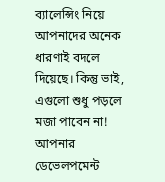ব্যালেন্সিং নিয়ে আপনাদের অনেক ধারণাই বদলে দিয়েছে। কিন্তু ভাই, এগুলো শুধু পড়লে মজা পাবেন না! আপনার ডেভেলপমেন্ট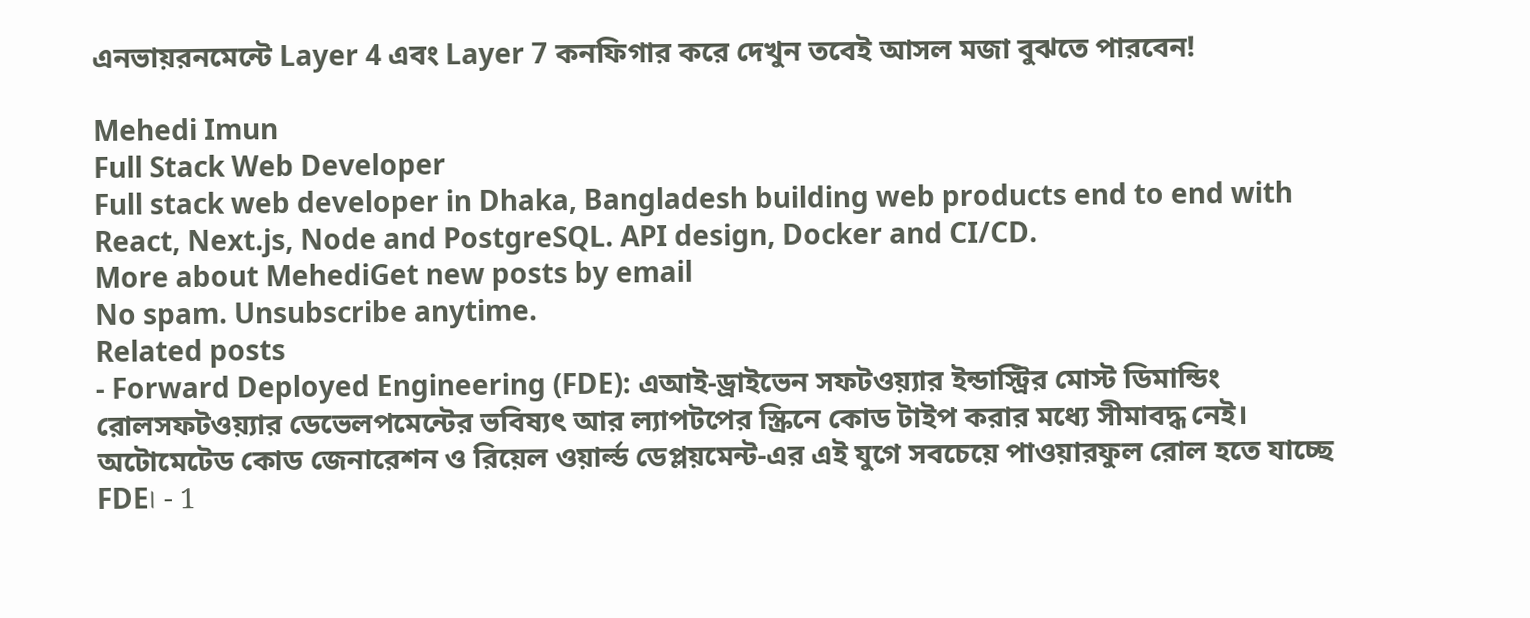এনভায়রনমেন্টে Layer 4 এবং Layer 7 কনফিগার করে দেখুন তবেই আসল মজা বুঝতে পারবেন!

Mehedi Imun
Full Stack Web Developer
Full stack web developer in Dhaka, Bangladesh building web products end to end with React, Next.js, Node and PostgreSQL. API design, Docker and CI/CD.
More about MehediGet new posts by email
No spam. Unsubscribe anytime.
Related posts
- Forward Deployed Engineering (FDE): এআই-ড্রাইভেন সফটওয়্যার ইন্ডাস্ট্রির মোস্ট ডিমান্ডিং রোলসফটওয়্যার ডেভেলপমেন্টের ভবিষ্যৎ আর ল্যাপটপের স্ক্রিনে কোড টাইপ করার মধ্যে সীমাবদ্ধ নেই। অটোমেটেড কোড জেনারেশন ও রিয়েল ওয়ার্ল্ড ডেপ্লয়মেন্ট-এর এই যুগে সবচেয়ে পাওয়ারফুল রোল হতে যাচ্ছে FDE। - 1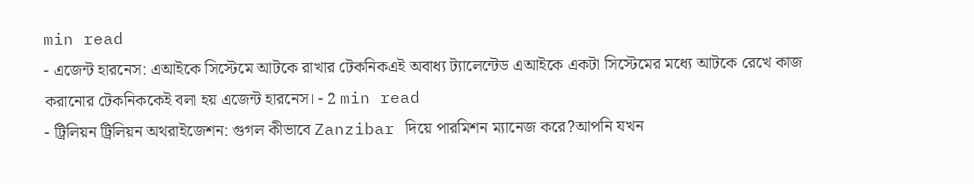min read
- এজেন্ট হারনেস: এআইকে সিস্টেমে আটকে রাখার টেকনিকএই অবাধ্য ট্যালেন্টেড এআইকে একটা সিস্টেমের মধ্যে আটকে রেখে কাজ করানোর টেকনিককেই বলা হয় এজেন্ট হারনেস। - 2 min read
- ট্রিলিয়ন ট্রিলিয়ন অথরাইজেশন: গুগল কীভাবে Zanzibar দিয়ে পারমিশন ম্যানেজ করে?আপনি যখন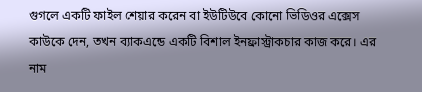গুগলে একটি ফাইল শেয়ার করেন বা ইউটিউবে কোনো ভিডিওর এক্সেস কাউকে দেন, তখন ব্যাকএন্ডে একটি বিশাল ইনফ্রাস্ট্রাকচার কাজ করে। এর নাম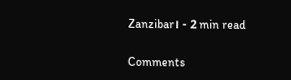Zanzibar। - 2 min read

Comments